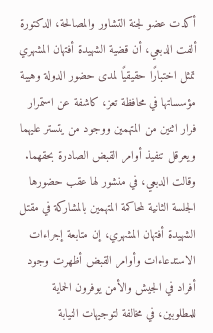أكدت عضو لجنة التشاور والمصالحة، الدكتورة ألفت الدبعي، أن قضية الشهيدة أفتهان المشهري تمثل اختبارًا حقيقيًا لمدى حضور الدولة وهيبة مؤسساتها في محافظة تعز، كاشفة عن استمرار فرار اثنين من المتهمين ووجود من يتستر عليهما ويعرقل تنفيذ أوامر القبض الصادرة بحقهما.
وقالت الدبعي، في منشور لها عقب حضورها الجلسة الثانية لمحاكمة المتهمين بالمشاركة في مقتل الشهيدة أفتهان المشهري، إن متابعة إجراءات الاستدعاءات وأوامر القبض أظهرت وجود أفراد في الجيش والأمن يوفرون الحماية للمطلوبين، في مخالفة لتوجيهات النيابة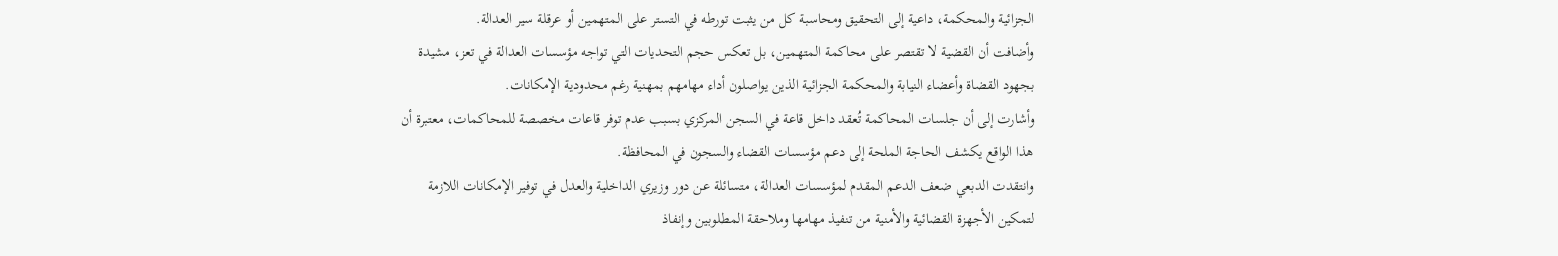الجزائية والمحكمة، داعية إلى التحقيق ومحاسبة كل من يثبت تورطه في التستر على المتهمين أو عرقلة سير العدالة.
وأضافت أن القضية لا تقتصر على محاكمة المتهمين، بل تعكس حجم التحديات التي تواجه مؤسسات العدالة في تعز، مشيدة بجهود القضاة وأعضاء النيابة والمحكمة الجزائية الذين يواصلون أداء مهامهم بمهنية رغم محدودية الإمكانات.
وأشارت إلى أن جلسات المحاكمة تُعقد داخل قاعة في السجن المركزي بسبب عدم توفر قاعات مخصصة للمحاكمات، معتبرة أن هذا الواقع يكشف الحاجة الملحة إلى دعم مؤسسات القضاء والسجون في المحافظة.
وانتقدت الدبعي ضعف الدعم المقدم لمؤسسات العدالة، متسائلة عن دور وزيري الداخلية والعدل في توفير الإمكانات اللازمة لتمكين الأجهزة القضائية والأمنية من تنفيذ مهامها وملاحقة المطلوبين وإنفاذ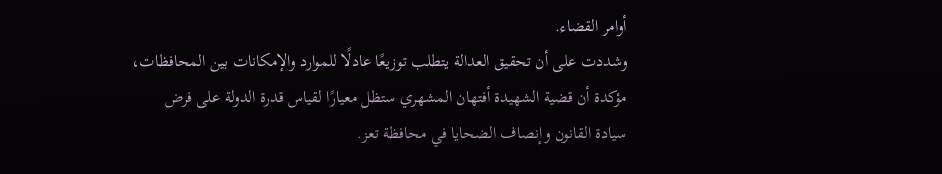أوامر القضاء.
وشددت على أن تحقيق العدالة يتطلب توزيعًا عادلًا للموارد والإمكانات بين المحافظات، مؤكدة أن قضية الشهيدة أفتهان المشهري ستظل معيارًا لقياس قدرة الدولة على فرض سيادة القانون وإنصاف الضحايا في محافظة تعز.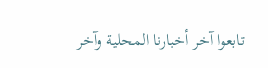تابعوا آخر أخبارنا المحلية وآخر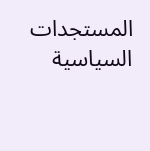المستجدات السياسية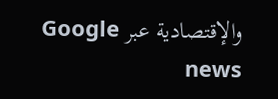والإقتصادية عبر Google news